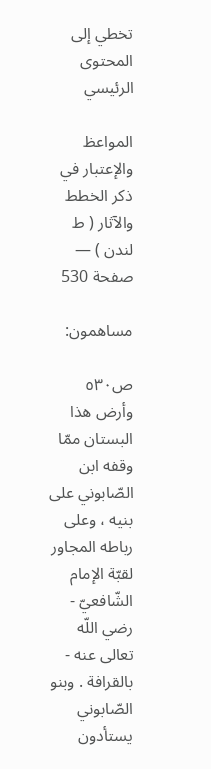تخطي إلى المحتوى الرئيسي

المواعظ والإعتبار في ذكر الخطط والآثار ( ط لندن ) — صفحة 530

مساهمون:

ص٥٣٠
وأرض هذا البستان ممّا وقفه ابن الصّابوني على بنيه ، وعلى رباطه المجاور لقبّة الإمام الشّافعيّ - رضي اللّه تعالى عنه - بالقرافة . وبنو الصّابوني يستأدون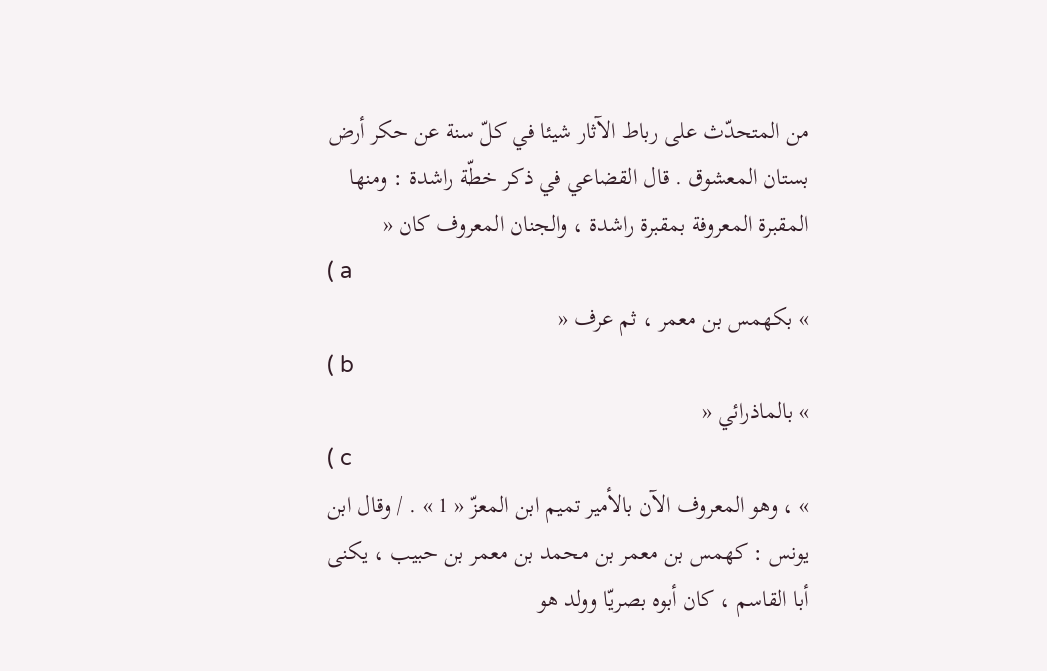من المتحدّث على رباط الآثار شيئا في كلّ سنة عن حكر أرض بستان المعشوق . قال القضاعي في ذكر خطّة راشدة : ومنها المقبرة المعروفة بمقبرة راشدة ، والجنان المعروف كان «
( a
» بكهمس بن معمر ، ثم عرف «
( b
» بالماذرائي «
( c
» ، وهو المعروف الآن بالأمير تميم ابن المعزّ « 1 » . / وقال ابن يونس : كهمس بن معمر بن محمد بن معمر بن حبيب ، يكنى أبا القاسم ، كان أبوه بصريّا وولد هو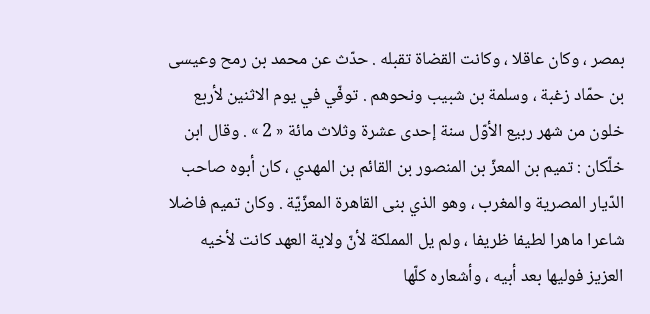بمصر ، وكان عاقلا ، وكانت القضاة تقبله . حدّث عن محمد بن رمح وعيسى بن حمّاد زغبة ، وسلمة بن شبيب ونحوهم . توفّي في يوم الاثنين لأربع خلون من شهر ربيع الأوّل سنة إحدى عشرة وثلاث مائة « 2 » . وقال ابن خلّكان : تميم بن المعزّ بن المنصور بن القائم بن المهدي ، كان أبوه صاحب الدّيار المصرية والمغرب ، وهو الذي بنى القاهرة المعزّيّة . وكان تميم فاضلا شاعرا ماهرا لطيفا ظريفا ، ولم يل المملكة لأنّ ولاية العهد كانت لأخيه العزيز فوليها بعد أبيه ، وأشعاره كلّها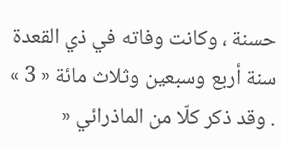حسنة ، وكانت وفاته في ذي القعدة سنة أربع وسبعين وثلاث مائة « 3 » . وقد ذكر كلّا من الماذرائي «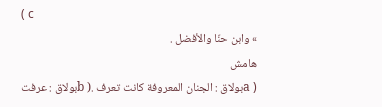( c
» وابن حنّا والأفضل .
هامش
( aبولاق : الجنان المعروفة كانت تعرف .( bبولاق : عرفت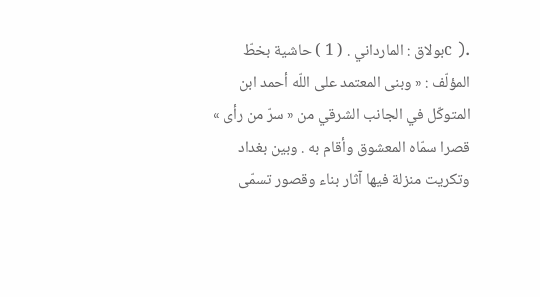.( cبولاق : المارداني . ( 1 ) حاشية بخطّ المؤلّف : « وبنى المعتمد على اللّه أحمد ابن المتوكّل في الجانب الشرقي من « سرّ من رأى » قصرا سمّاه المعشوق وأقام به . وبين بغداد وتكريت منزلة فيها آثار بناء وقصور تسمّى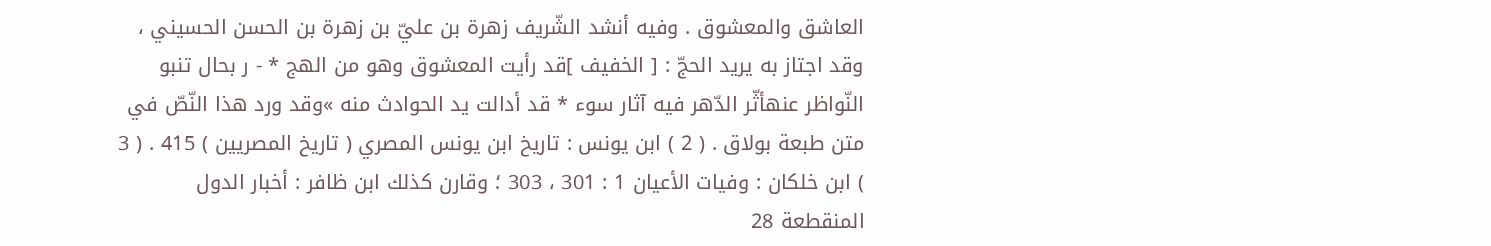العاشق والمعشوق . وفيه أنشد الشّريف زهرة بن عليّ بن زهرة بن الحسن الحسيني ، وقد اجتاز به يريد الحجّ : [ الخفيف ]قد رأيت المعشوق وهو من الهج * - ر بحال تنبو النّواظر عنهأثّر الدّهر فيه آثار سوء * قد أدالت يد الحوادث منه »وقد ورد هذا النّصّ في متن طبعة بولاق . ( 2 ) ابن يونس : تاريخ ابن يونس المصري ( تاريخ المصريين ) 415 . ( 3 ) ابن خلكان : وفيات الأعيان 1 : 301 ، 303 ؛ وقارن كذلك ابن ظافر : أخبار الدول المنقطعة 28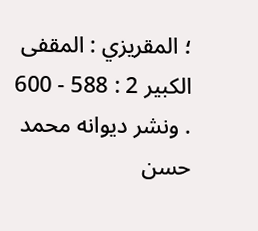؛ المقريزي : المقفى الكبير 2 : 588 - 600 . ونشر ديوانه محمد حسن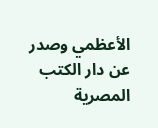الأعظمي وصدر عن دار الكتب المصرية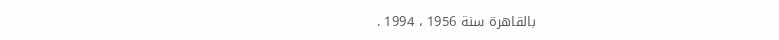بالقاهرة سنة 1956 ، 1994 .